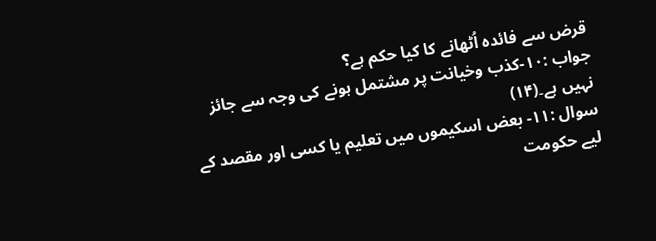قرض سے فائدہ اُٹھانے کا کیا حکم ہے؟
جواب :۱۰-کذب وخیانت پر مشتمل ہونے کی وجہ سے جائز نہیں ہے۔(۱۴)
سوال :۱۱- بعض اسکیموں میں تعلیم یا کسی اور مقصد کے لیے حکومت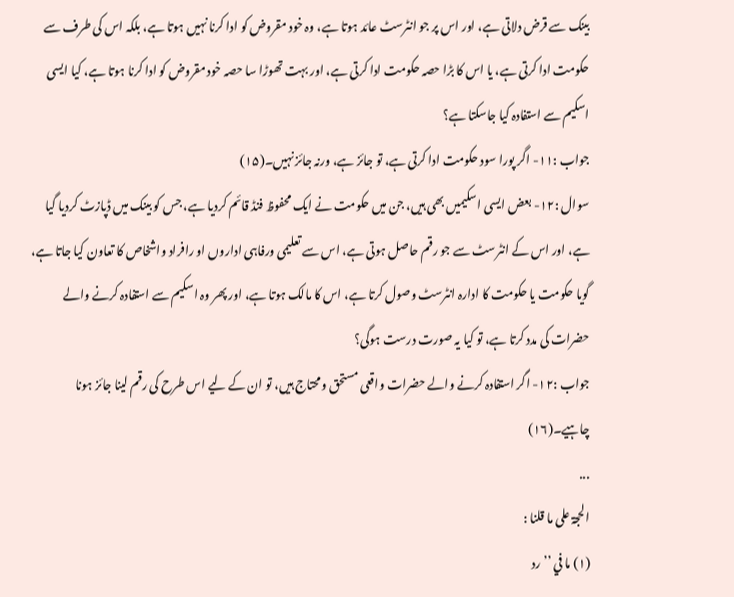بینک سے قرض دلاتی ہے، اور اس پر جو انٹرسٹ عائد ہوتا ہے، وہ خود مقروض کو ادا کرنا نہیں ہوتا ہے، بلکہ اس کی طرف سے حکومت ادا کرتی ہے، یا اس کا بڑا حصہ حکومت ادا کرتی ہے، اور بہت تھوڑا سا حصہ خود مقروض کو ادا کرنا ہوتا ہے، کیا ایسی اسکیم سے استفادہ کیا جاسکتا ہے؟
جواب :۱۱- اگر پورا سود حکومت ادا کرتی ہے، تو جائز ہے، ورنہ جائز نہیں۔(۱۵)
سوال :۱۲- بعض ایسی اسکیمیں بھی ہیں، جن میں حکومت نے ایک محفوظ فنڈ قائم کردیا ہے، جس کو بینک میں ڈپازٹ کردیا گیا ہے، اور اس کے انٹرسٹ سے جو رقم حاصل ہوتی ہے، اس سے تعلیمی ورفاہی اداروں او رافراد واشخاص کا تعاون کیا جاتا ہے، گویا حکومت یا حکومت کا ادارہ انٹرسٹ وصول کرتا ہے، اس کا مالک ہوتا ہے، اور پھر وہ اسکیم سے استفادہ کرنے والے حضرات کی مدد کرتا ہے، تو کیا یہ صورت درست ہوگی؟
جواب :۱۲- اگر استفادہ کرنے والے حضرات واقعی مستحق ومحتاج ہیں، تو ان کے لیے اس طرح کی رقم لینا جائز ہونا چاہیے۔(۱۶)
...
الحجۃ علی ما قلنا :
(۱) ما في ’’ رد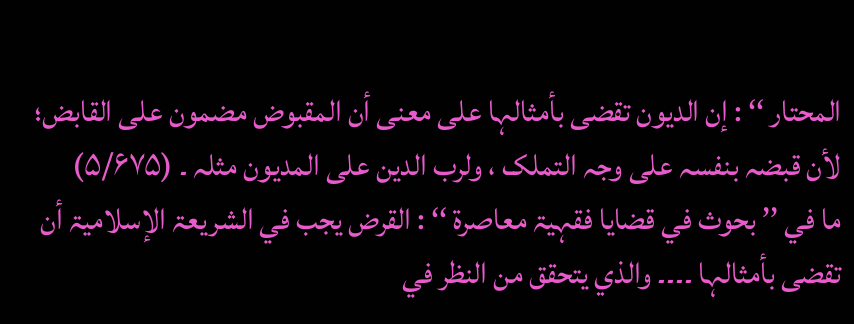المحتار ‘‘ : إن الدیون تقضی بأمثالہا علی معنی أن المقبوض مضمون علی القابض؛ لأن قبضہ بنفسہ علی وجہ التملک ، ولرب الدین علی المدیون مثلہ ۔ (۵/۶۷۵)
ما في ’’ بحوث في قضایا فقہیۃ معاصرۃ ‘‘ : القرض یجب في الشریعۃ الإسلامیۃ أن تقضی بأمثالہا ۔۔۔۔ والذي یتحقق من النظر في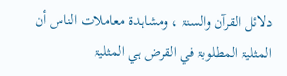دلائل القرآن والسنۃ ، ومشاہدۃ معاملات الناس أن المثلیۃ المطلوبۃ في القرض ہي المثلیۃ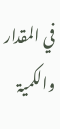في المقدار والکمیۃ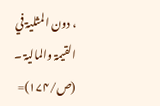، دون المثلیۃ في القیمۃ والمالیۃ ۔ (ص/۱۷۴)=